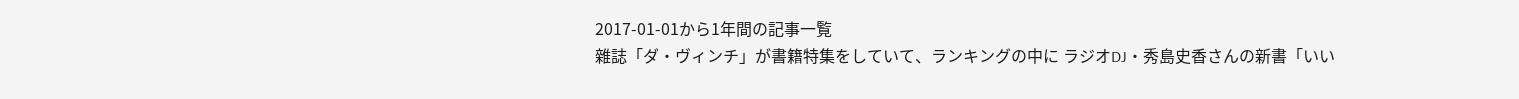2017-01-01から1年間の記事一覧
雜誌「ダ・ヴィンチ」が書籍特集をしていて、ランキングの中に ラジオDJ・秀島史香さんの新書「いい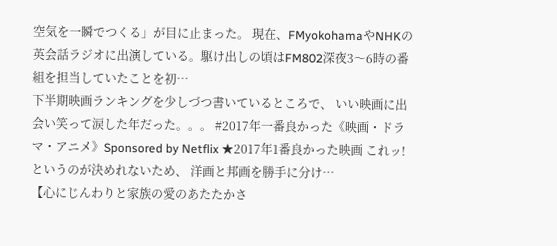空気を一瞬でつくる」が目に止まった。 現在、FMyokohamaやNHKの英会話ラジオに出演している。駆け出しの頃はFM802深夜3〜6時の番組を担当していたことを初…
下半期映画ランキングを少しづつ書いているところで、 いい映画に出会い笑って涙した年だった。。。 #2017年一番良かった《映画・ドラマ・アニメ》Sponsored by Netflix ★2017年1番良かった映画 これッ!というのが決めれないため、 洋画と邦画を勝手に分け…
【心にじんわりと家族の愛のあたたかさ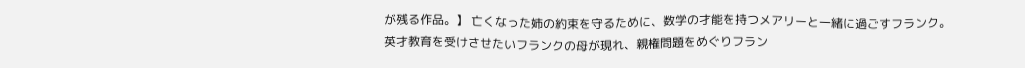が残る作品。】 亡くなった姉の約束を守るために、数学の才能を持つメアリーと一緒に過ごすフランク。英才教育を受けさせたいフランクの母が現れ、親権問題をめぐりフラン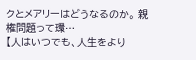クとメアリーはどうなるのか。 親権問題って環…
【人はいつでも、人生をより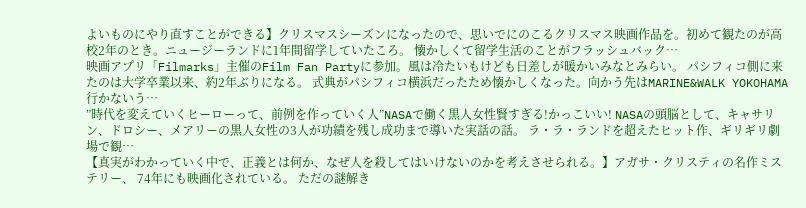よいものにやり直すことができる】クリスマスシーズンになったので、思いでにのこるクリスマス映画作品を。初めて観たのが高校2年のとき。ニュージーランドに1年間留学していたころ。 懐かしくて留学生活のことがフラッシュバック…
映画アプリ「Filmarks」主催のFilm Fan Partyに参加。風は冷たいもけども日差しが暖かいみなとみらい。 パシフィコ側に来たのは大学卒業以来、約2年ぶりになる。 式典がパシフィコ横浜だったため懐かしくなった。向かう先はMARINE&WALK YOKOHAMA 行かないう…
”時代を変えていくヒーローって、前例を作っていく人”NASAで働く黒人女性賢すぎる!かっこいい! NASAの頭脳として、キャサリン、ドロシー、メアリーの黒人女性の3人が功績を残し成功まで導いた実話の話。 ラ・ラ・ランドを超えたヒット作、ギリギリ劇場で観…
【真実がわかっていく中で、正義とは何か、なぜ人を殺してはいけないのかを考えさせられる。】アガサ・クリスティの名作ミステリー、 74年にも映画化されている。 ただの謎解き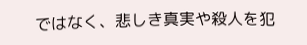ではなく、悲しき真実や殺人を犯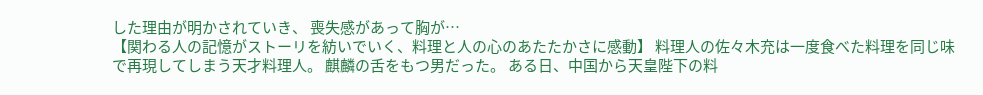した理由が明かされていき、 喪失感があって胸が…
【関わる人の記憶がストーリを紡いでいく、料理と人の心のあたたかさに感動】 料理人の佐々木充は一度食べた料理を同じ味で再現してしまう天才料理人。 麒麟の舌をもつ男だった。 ある日、中国から天皇陛下の料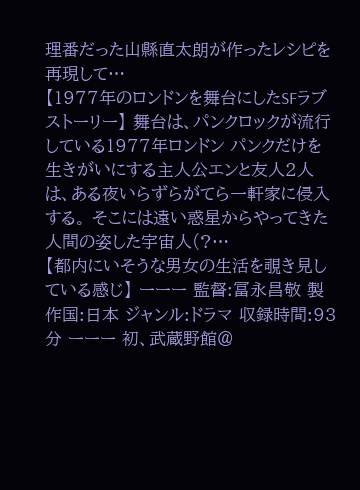理番だった山縣直太朗が作ったレシピを再現して…
【1977年のロンドンを舞台にしたSFラブストーリー】 舞台は、パンクロックが流行している1977年ロンドン パンクだけを生きがいにする主人公エンと友人2人は、ある夜いらずらがてら一軒家に侵入する。 そこには遠い惑星からやってきた人間の姿した宇宙人(?…
【都内にいそうな男女の生活を覗き見している感じ】 ーーー 監督:冨永昌敬 製作国:日本 ジャンル:ドラマ 収録時間:93分 ーーー 初、武蔵野館@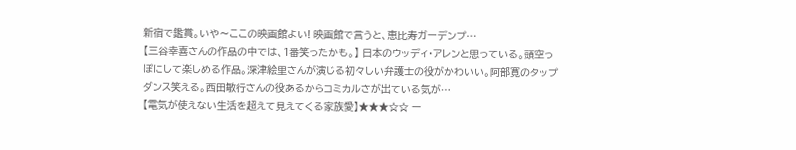新宿で鑑賞。いや〜ここの映画館よい! 映画館で言うと、恵比寿ガーデンプ…
【三谷幸喜さんの作品の中では、1番笑ったかも。】 日本のウッディ・アレンと思っている。頭空っぽにして楽しめる作品。深津絵里さんが演じる初々しい弁護士の役がかわいい。阿部寛のタップダンス笑える。西田敏行さんの役あるからコミカルさが出ている気が…
【電気が使えない生活を超えて見えてくる家族愛】★★★☆☆ ー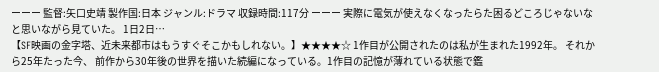ーーー 監督:矢口史靖 製作国:日本 ジャンル:ドラマ 収録時間:117分 ーーー 実際に電気が使えなくなったらた困るどころじゃないなと思いながら見ていた。 1日2日…
【SF映画の金字塔、近未来都市はもうすぐそこかもしれない。】★★★★☆ 1作目が公開されたのは私が生まれた1992年。 それから25年たった今、 前作から30年後の世界を描いた続編になっている。1作目の記憶が薄れている状態で鑑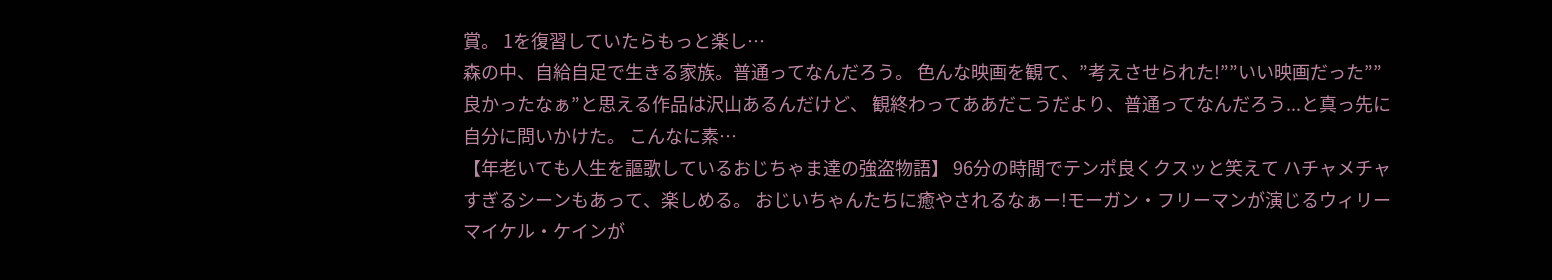賞。 1を復習していたらもっと楽し…
森の中、自給自足で生きる家族。普通ってなんだろう。 色んな映画を観て、”考えさせられた!””いい映画だった””良かったなぁ”と思える作品は沢山あるんだけど、 観終わってああだこうだより、普通ってなんだろう...と真っ先に自分に問いかけた。 こんなに素…
【年老いても人生を謳歌しているおじちゃま達の強盗物語】 96分の時間でテンポ良くクスッと笑えて ハチャメチャすぎるシーンもあって、楽しめる。 おじいちゃんたちに癒やされるなぁー!モーガン・フリーマンが演じるウィリー マイケル・ケインが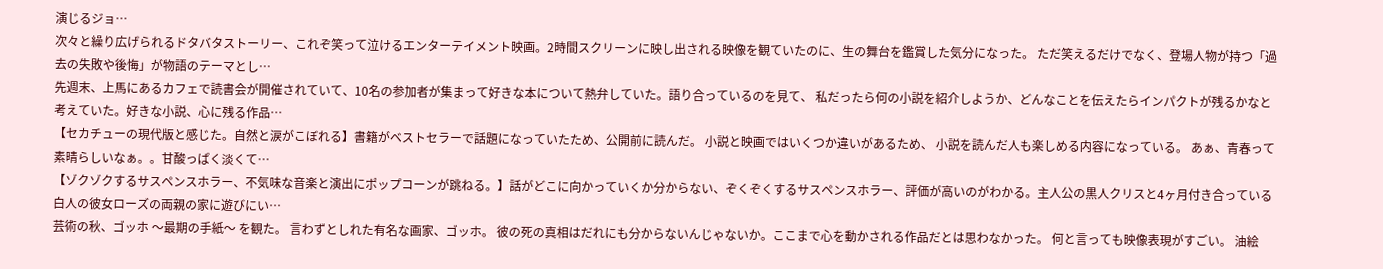演じるジョ…
次々と繰り広げられるドタバタストーリー、これぞ笑って泣けるエンターテイメント映画。2時間スクリーンに映し出される映像を観ていたのに、生の舞台を鑑賞した気分になった。 ただ笑えるだけでなく、登場人物が持つ「過去の失敗や後悔」が物語のテーマとし…
先週末、上馬にあるカフェで読書会が開催されていて、10名の参加者が集まって好きな本について熱弁していた。語り合っているのを見て、 私だったら何の小説を紹介しようか、どんなことを伝えたらインパクトが残るかなと考えていた。好きな小説、心に残る作品…
【セカチューの現代版と感じた。自然と涙がこぼれる】書籍がベストセラーで話題になっていたため、公開前に読んだ。 小説と映画ではいくつか違いがあるため、 小説を読んだ人も楽しめる内容になっている。 あぁ、青春って素晴らしいなぁ。。甘酸っぱく淡くて…
【ゾクゾクするサスペンスホラー、不気味な音楽と演出にポップコーンが跳ねる。】話がどこに向かっていくか分からない、ぞくぞくするサスペンスホラー、評価が高いのがわかる。主人公の黒人クリスと4ヶ月付き合っている白人の彼女ローズの両親の家に遊びにい…
芸術の秋、ゴッホ 〜最期の手紙〜 を観た。 言わずとしれた有名な画家、ゴッホ。 彼の死の真相はだれにも分からないんじゃないか。ここまで心を動かされる作品だとは思わなかった。 何と言っても映像表現がすごい。 油絵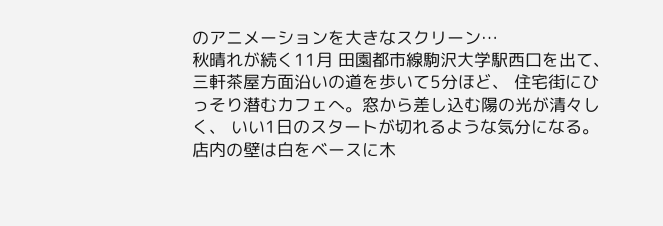のアニメーションを大きなスクリーン…
秋晴れが続く11月 田園都市線駒沢大学駅西口を出て、 三軒茶屋方面沿いの道を歩いて5分ほど、 住宅街にひっそり潜むカフェへ。窓から差し込む陽の光が清々しく、 いい1日のスタートが切れるような気分になる。 店内の壁は白をベースに木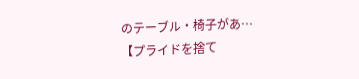のテーブル・椅子があ…
【プライドを捨て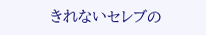きれないセレブの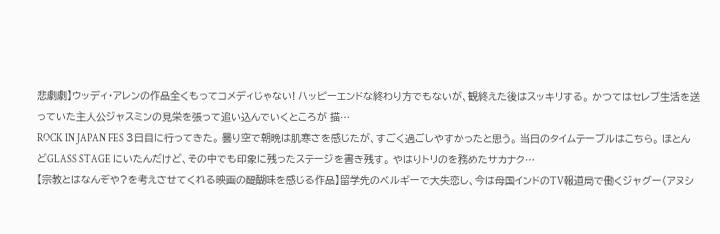悲劇劇】ウッディ・アレンの作品全くもってコメディじゃない! ハッピーエンドな終わり方でもないが、観終えた後はスッキリする。 かつてはセレブ生活を送っていた主人公ジャスミンの見栄を張って追い込んでいくところが 描…
ROCK IN JAPAN FES 3日目に行ってきた。 曇り空で朝晩は肌寒さを感じたが、すごく過ごしやすかったと思う。 当日のタイムテーブルはこちら。 ほとんどGLASS STAGE にいたんだけど、その中でも印象に残ったステージを書き残す。 やはりトリのを務めたサカナク…
【宗教とはなんぞや?を考えさせてくれる映画の醍醐味を感じる作品】留学先のベルギーで大失恋し、今は母国インドのTV報道局で働くジャグー(アヌシ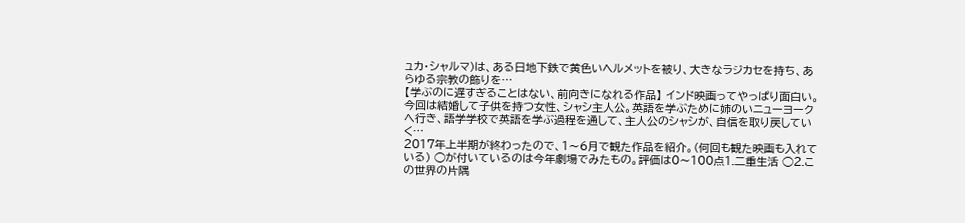ュカ・シャルマ)は、ある日地下鉄で黄色いヘルメットを被り、大きなラジカセを持ち、あらゆる宗教の飾りを…
【学ぶのに遅すぎることはない、前向きになれる作品】 インド映画ってやっぱり面白い。今回は結婚して子供を持つ女性、シャシ主人公。英語を学ぶために姉のいニューヨークへ行き、語学学校で英語を学ぶ過程を通して、主人公のシャシが、自信を取り戻していく…
2017年上半期が終わったので、1〜6月で観た作品を紹介。(何回も観た映画も入れている) ◯が付いているのは今年劇場でみたもの。評価は0〜100点1.二重生活 ◯2.この世界の片隅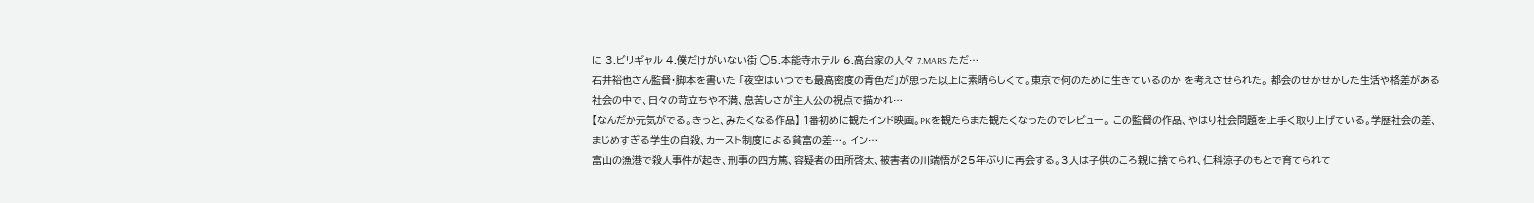に 3.ビリギャル 4.僕だけがいない街 ◯5.本能寺ホテル 6.高台家の人々 7.MARS ただ…
石井裕也さん監督・脚本を書いた 「夜空はいつでも最高密度の青色だ」が思った以上に素晴らしくて。東京で何のために生きているのか を考えさせられた。 都会のせかせかした生活や格差がある社会の中で、日々の苛立ちや不満、息苦しさが主人公の視点で描かれ…
【なんだか元気がでる。きっと、みたくなる作品】 1番初めに観たインド映画。PKを観たらまた観たくなったのでレビュー。 この監督の作品、やはり社会問題を上手く取り上げている。学歴社会の差、まじめすぎる学生の自殺、カースト制度による貧富の差…。 イン…
富山の漁港で殺人事件が起き、刑事の四方篤、容疑者の田所啓太、被害者の川端悟が25年ぶりに再会する。3人は子供のころ親に捨てられ、仁科涼子のもとで育てられて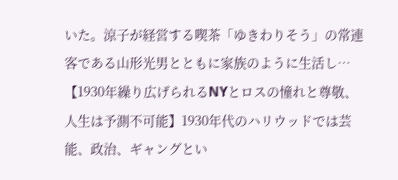いた。涼子が経営する喫茶「ゆきわりそう」の常連客である山形光男とともに家族のように生活し…
【1930年繰り広げられるNYとロスの憧れと尊敬、人生は予測不可能】1930年代のハリウッドでは芸能、政治、ギャングとい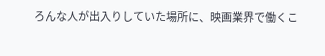ろんな人が出入りしていた場所に、映画業界で働くこ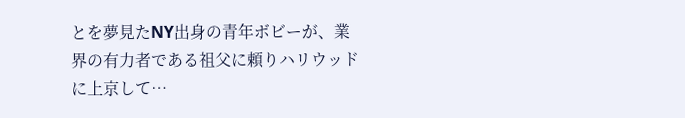とを夢見たNY出身の青年ボビーが、業界の有力者である祖父に頼りハリウッドに上京して…